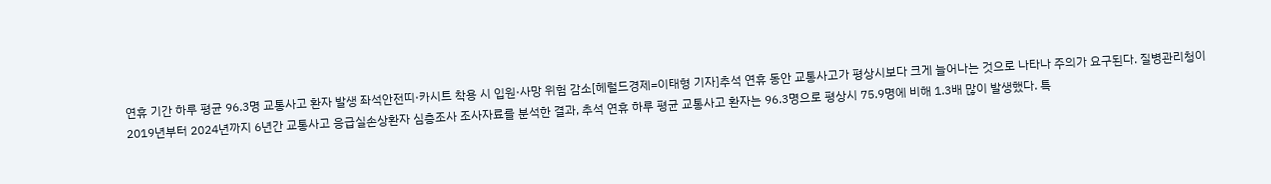연휴 기간 하루 평균 96.3명 교통사고 환자 발생 좌석안전띠·카시트 착용 시 입원·사망 위험 감소[헤럴드경제=이태형 기자]추석 연휴 동안 교통사고가 평상시보다 크게 늘어나는 것으로 나타나 주의가 요구된다. 질병관리청이 2019년부터 2024년까지 6년간 교통사고 응급실손상환자 심층조사 조사자료를 분석한 결과, 추석 연휴 하루 평균 교통사고 환자는 96.3명으로 평상시 75.9명에 비해 1.3배 많이 발생했다. 특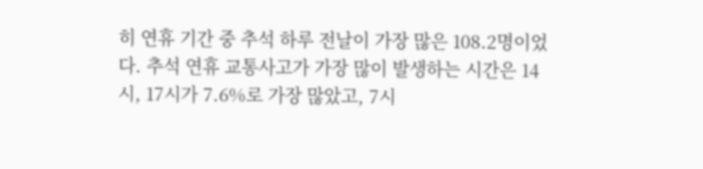히 연휴 기간 중 추석 하루 전날이 가장 많은 108.2명이었다. 추석 연휴 교통사고가 가장 많이 발생하는 시간은 14시, 17시가 7.6%로 가장 많았고, 7시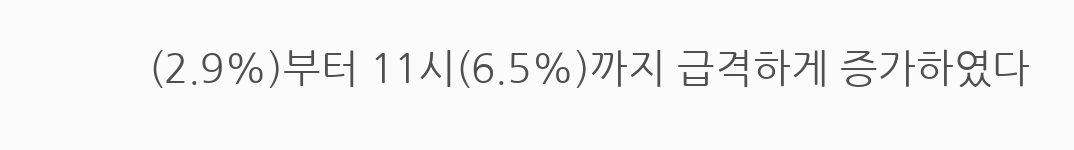(2.9%)부터 11시(6.5%)까지 급격하게 증가하였다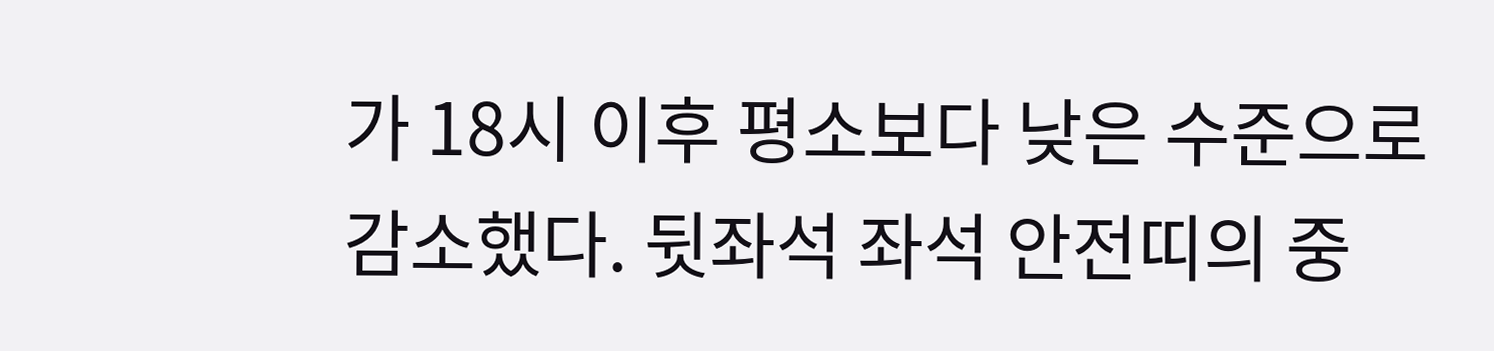가 18시 이후 평소보다 낮은 수준으로 감소했다. 뒷좌석 좌석 안전띠의 중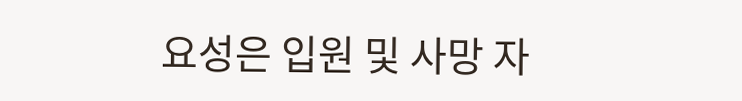요성은 입원 및 사망 자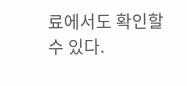료에서도 확인할 수 있다.